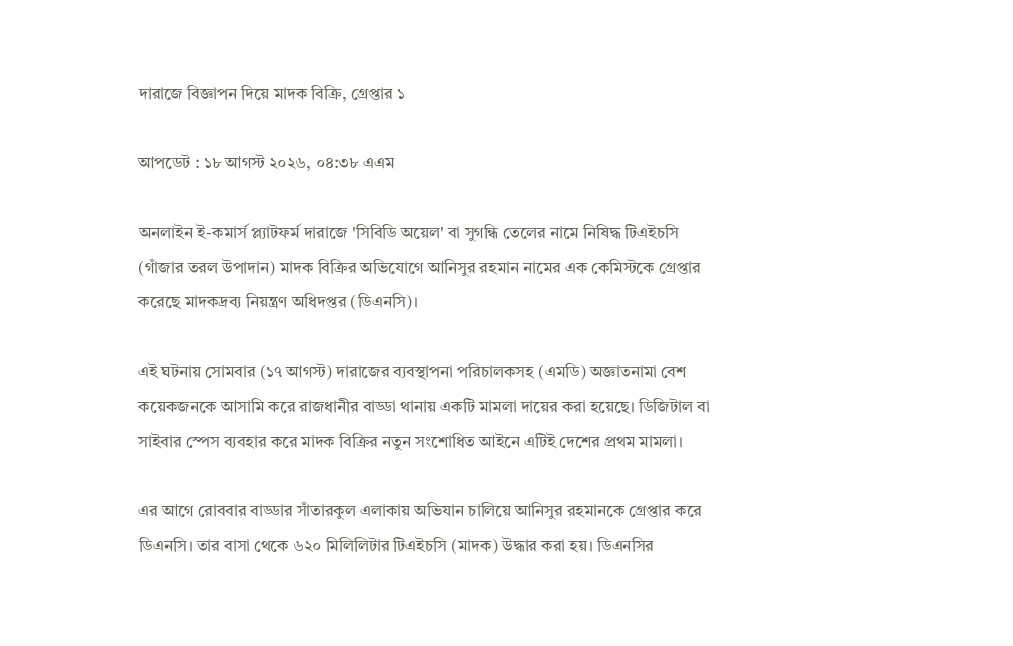দারাজে বিজ্ঞাপন দিয়ে মাদক বিক্রি, গ্রেপ্তার ১

আপডেট : ১৮ আগস্ট ২০২৬, ০৪:৩৮ এএম

অনলাইন ই-কমার্স প্ল্যাটফর্ম দারাজে 'সিবিডি অয়েল' বা সুগন্ধি তেলের নামে নিষিদ্ধ টিএইচসি (গাঁজার তরল উপাদান) মাদক বিক্রির অভিযোগে আনিসুর রহমান নামের এক কেমিস্টকে গ্রেপ্তার করেছে মাদকদ্রব্য নিয়ন্ত্রণ অধিদপ্তর (ডিএনসি)।

এই ঘটনায় সোমবার (১৭ আগস্ট) দারাজের ব্যবস্থাপনা পরিচালকসহ (এমডি) অজ্ঞাতনামা বেশ কয়েকজনকে আসামি করে রাজধানীর বাড্ডা থানায় একটি মামলা দায়ের করা হয়েছে। ডিজিটাল বা সাইবার স্পেস ব্যবহার করে মাদক বিক্রির নতুন সংশোধিত আইনে এটিই দেশের প্রথম মামলা।

এর আগে রোববার বাড্ডার সাঁতারকুল এলাকায় অভিযান চালিয়ে আনিসুর রহমানকে গ্রেপ্তার করে ডিএনসি। তার বাসা থেকে ৬২০ মিলিলিটার টিএইচসি (মাদক) উদ্ধার করা হয়। ডিএনসির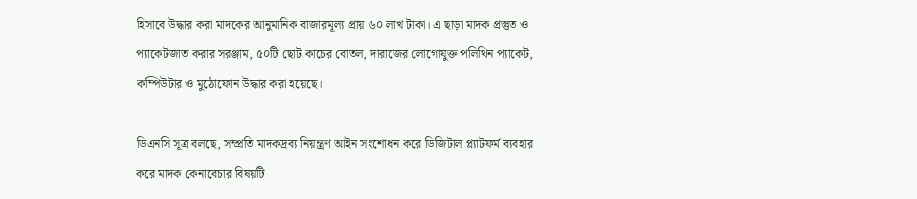হিসাবে উদ্ধার করা মাদকের আনুমানিক বাজারমূল্য প্রায় ৬০ লাখ টাকা। এ ছাড়া মাদক প্রস্তুত ও প্যাকেটজাত করার সরঞ্জাম, ৫০টি ছোট কাচের বোতল, দারাজের লোগোযুক্ত পলিথিন প্যাকেট, কম্পিউটার ও মুঠোফোন উদ্ধার করা হয়েছে।

ডিএনসি সূত্র বলছে, সম্প্রতি মাদকদ্রব্য নিয়ন্ত্রণ আইন সংশোধন করে ডিজিটাল প্ল্যাটফর্ম ব্যবহার করে মাদক কেনাবেচার বিষয়টি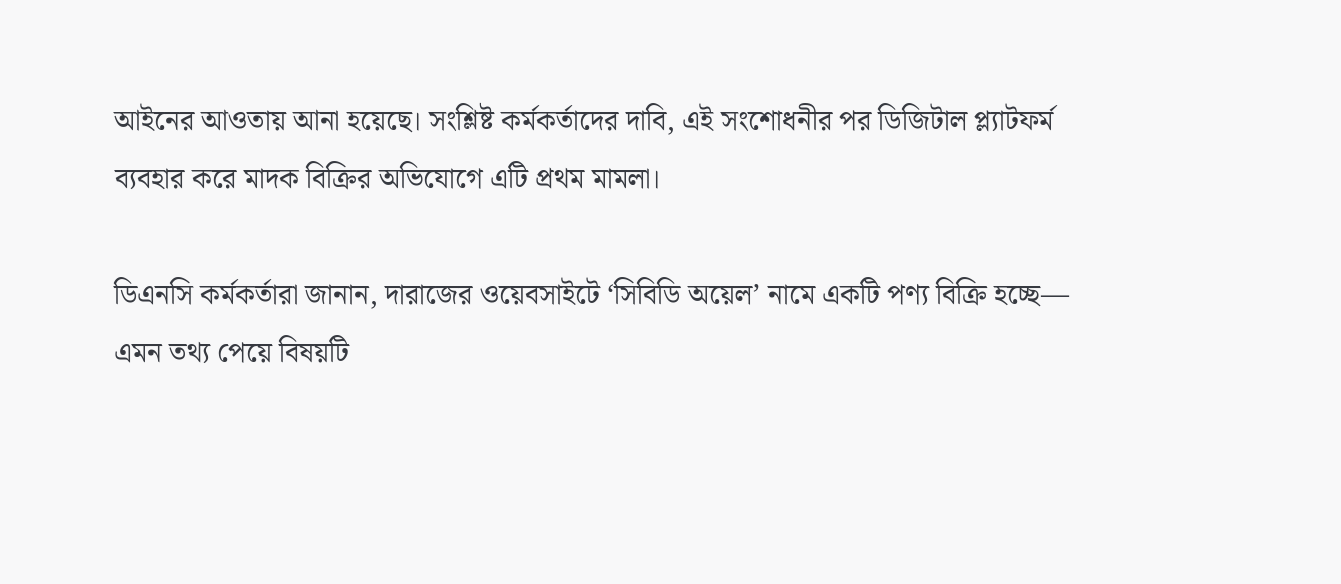আইনের আওতায় আনা হয়েছে। সংশ্লিষ্ট কর্মকর্তাদের দাবি, এই সংশোধনীর পর ডিজিটাল প্ল্যাটফর্ম ব্যবহার করে মাদক বিক্রির অভিযোগে এটি প্রথম মামলা।

ডিএনসি কর্মকর্তারা জানান, দারাজের ওয়েবসাইটে ‘সিবিডি অয়েল’ নামে একটি পণ্য বিক্রি হচ্ছে— এমন তথ্য পেয়ে বিষয়টি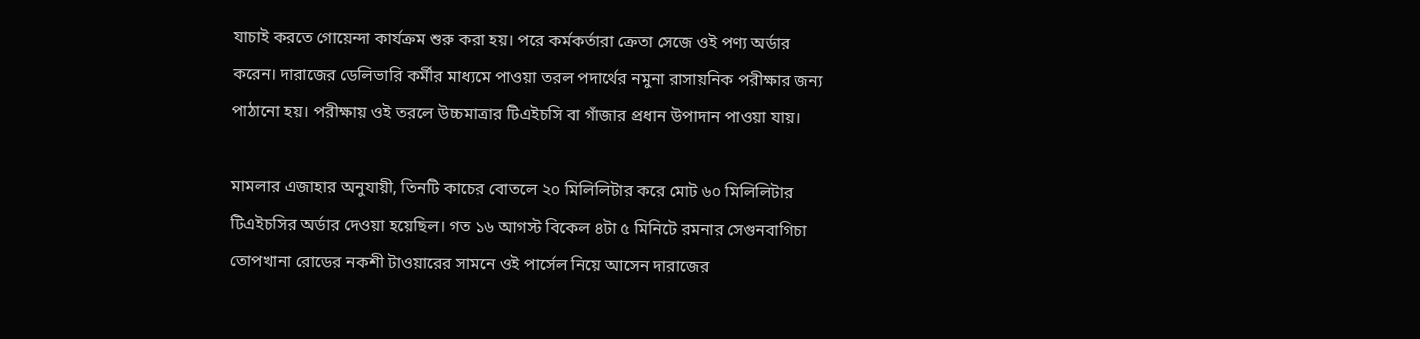যাচাই করতে গোয়েন্দা কার্যক্রম শুরু করা হয়। পরে কর্মকর্তারা ক্রেতা সেজে ওই পণ্য অর্ডার করেন। দারাজের ডেলিভারি কর্মীর মাধ্যমে পাওয়া তরল পদার্থের নমুনা রাসায়নিক পরীক্ষার জন্য পাঠানো হয়। পরীক্ষায় ওই তরলে উচ্চমাত্রার টিএইচসি বা গাঁজার প্রধান উপাদান পাওয়া যায়।

মামলার এজাহার অনুযায়ী, তিনটি কাচের বোতলে ২০ মিলিলিটার করে মোট ৬০ মিলিলিটার টিএইচসির অর্ডার দেওয়া হয়েছিল। গত ১৬ আগস্ট বিকেল ৪টা ৫ মিনিটে রমনার সেগুনবাগিচা তোপখানা রোডের নকশী টাওয়ারের সামনে ওই পার্সেল নিয়ে আসেন দারাজের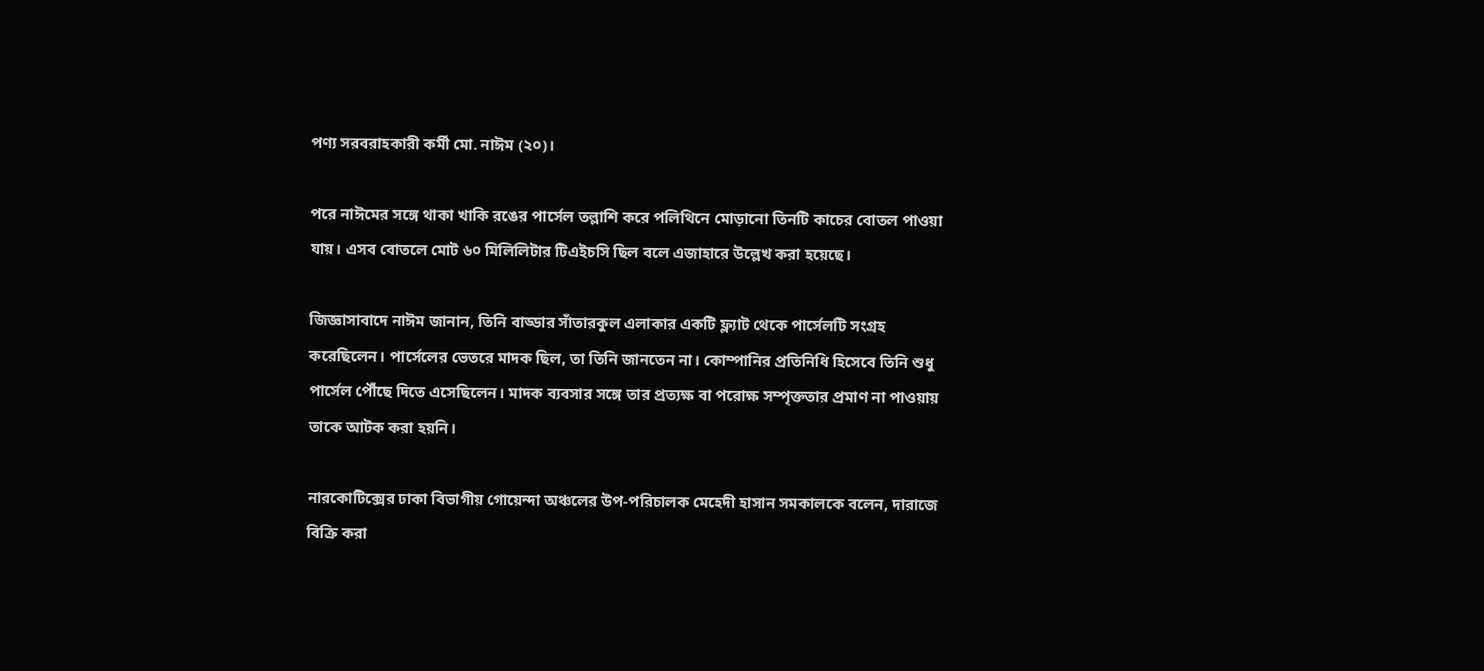পণ্য সরবরাহকারী কর্মী মো. নাঈম (২০)।

পরে নাঈমের সঙ্গে থাকা খাকি রঙের পার্সেল তল্লাশি করে পলিথিনে মোড়ানো তিনটি কাচের বোতল পাওয়া যায়। এসব বোতলে মোট ৬০ মিলিলিটার টিএইচসি ছিল বলে এজাহারে উল্লেখ করা হয়েছে।

জিজ্ঞাসাবাদে নাঈম জানান, তিনি বাড্ডার সাঁতারকুল এলাকার একটি ফ্ল্যাট থেকে পার্সেলটি সংগ্রহ করেছিলেন। পার্সেলের ভেতরে মাদক ছিল, তা তিনি জানতেন না। কোম্পানির প্রতিনিধি হিসেবে তিনি শুধু পার্সেল পৌঁছে দিতে এসেছিলেন। মাদক ব্যবসার সঙ্গে তার প্রত্যক্ষ বা পরোক্ষ সম্পৃক্ততার প্রমাণ না পাওয়ায় তাকে আটক করা হয়নি।

নারকোটিক্সের ঢাকা বিভাগীয় গোয়েন্দা অঞ্চলের উপ-পরিচালক মেহেদী হাসান সমকালকে বলেন, দারাজে বিক্রি করা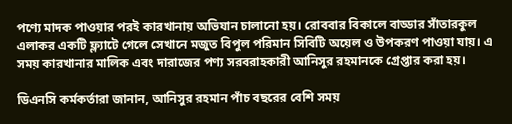পণ্যে মাদক পাওয়ার পরই কারখানায় অভিযান চালানো হয়। রোববার বিকালে বাড্ডার সাঁতারকুল এলাকর একটি ফ্ল্যাটে গেলে সেখানে মজুত বিপুল পরিমান সিবিটি অয়েল ও উপকরণ পাওয়া যায়। এ সময় কারখানার মালিক এবং দারাজের পণ্য সরবরাহকারী আনিসুর রহমানকে গ্রেপ্তার করা হয়।

ডিএনসি কর্মকর্তারা জানান, আনিসুর রহমান পাঁচ বছরের বেশি সময়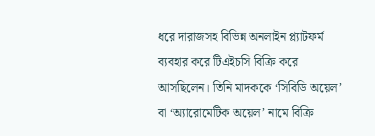ধরে দারাজসহ বিভিন্ন অনলাইন প্ল্যাটফর্ম ব্যবহার করে টিএইচসি বিক্রি করে আসছিলেন। তিনি মাদককে ‘সিবিডি অয়েল’ বা ‘অ্যারোমেটিক অয়েল’ নামে বিক্রি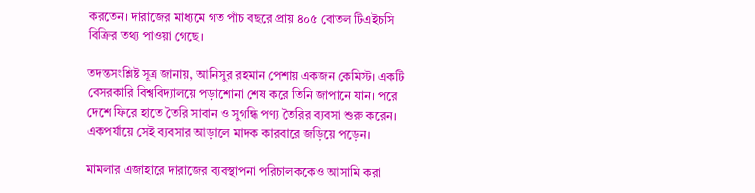করতেন। দারাজের মাধ্যমে গত পাঁচ বছরে প্রায় ৪০৫ বোতল টিএইচসি বিক্রির তথ্য পাওয়া গেছে।

তদন্তসংশ্লিষ্ট সূত্র জানায়, আনিসুর রহমান পেশায় একজন কেমিস্ট। একটি বেসরকারি বিশ্ববিদ্যালয়ে পড়াশোনা শেষ করে তিনি জাপানে যান। পরে দেশে ফিরে হাতে তৈরি সাবান ও সুগন্ধি পণ্য তৈরির ব্যবসা শুরু করেন। একপর্যায়ে সেই ব্যবসার আড়ালে মাদক কারবারে জড়িয়ে পড়েন।

মামলার এজাহারে দারাজের ব্যবস্থাপনা পরিচালককেও আসামি করা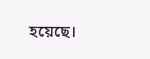হয়েছে।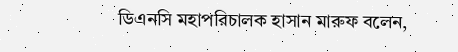ডিএনসি মহাপরিচালক হাসান মারুফ বলেন,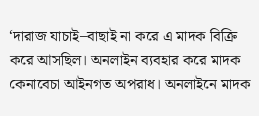‘দারাজ যাচাই–বাছাই না করে এ মাদক বিক্রি করে আসছিল। অনলাইন ব্যবহার করে মাদক কেনাবেচা আইনগত অপরাধ। অনলাইনে মাদক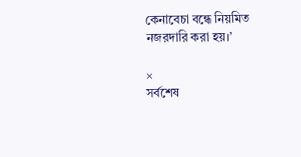কেনাবেচা বন্ধে নিয়মিত নজরদারি করা হয়।’

×
সর্বশেষ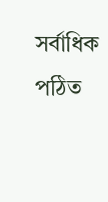সর্বাধিক পঠিত